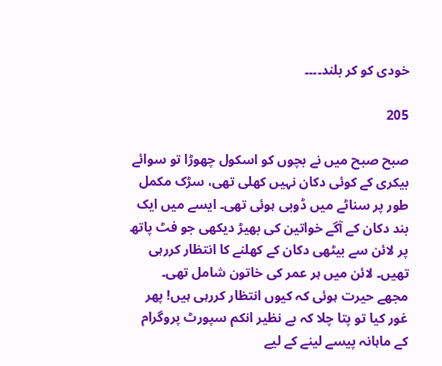خودی کو کر بلند۔۔۔۔

205

صبح صبح میں نے بچوں کو اسکول چھوڑا تو سوائے بیکری کے کوئی دکان نہیں کھلی تھی، سڑک مکمل طور پر سناٹے میں ڈوبی ہوئی تھی۔ ایسے میں ایک بند دکان کے آگے خواتین کی بھیڑ دیکھی جو فٹ پاتھ پر لائن سے بیٹھی دکان کے کھلنے کا انتظار کررہی تھیں۔ لائن میں ہر عمر کی خاتون شامل تھی۔ مجھے حیرت ہوئی کہ کیوں انتظار کررہی ہیں! پھر غور کیا تو پتا چلا کہ بے نظیر انکم سپورٹ پروگرام کے ماہانہ پیسے لینے کے لیے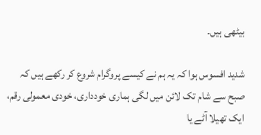بیٹھی ہیں۔

شدید افسوس ہوا کہ یہ ہم نے کیسے پروگرام شروع کر رکھے ہیں کہ صبح سے شام تک لائن میں لگی ہماری خودداری، خودی معمولی رقم، ایک تھیلا آٹے یا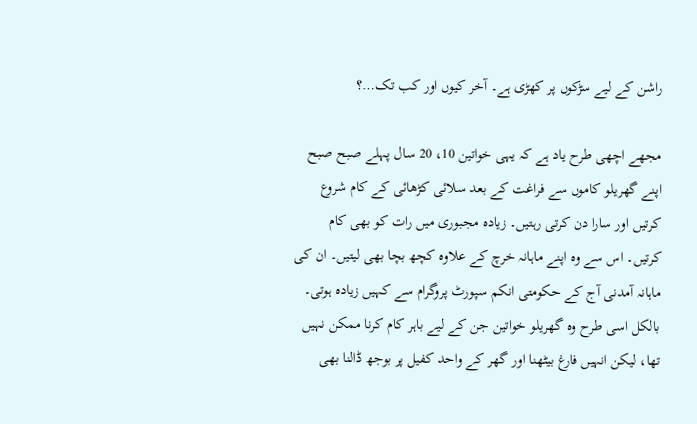راشن کے لیے سڑکوں پر کھڑی ہے۔ آخر کیوں اور کب تک…؟

مجھے اچھی طرح یاد ہے کہ یہی خواتین 10، 20 سال پہلے صبح صبح اپنے گھریلو کاموں سے فراغت کے بعد سلائی کڑھائی کے کام شروع کرتیں اور سارا دن کرتی رہتیں۔ زیادہ مجبوری میں رات کو بھی کام کرتیں۔ اس سے وہ اپنے ماہانہ خرچ کے علاوہ کچھ بچا بھی لیتیں۔ ان کی ماہانہ آمدنی آج کے حکومتی انکم سپورٹ پروگرام سے کہیں زیادہ ہوتی۔ بالکل اسی طرح وہ گھریلو خواتین جن کے لیے باہر کام کرنا ممکن نہیں تھا، لیکن انہیں فارغ بیٹھنا اور گھر کے واحد کفیل پر بوجھ ڈالنا بھی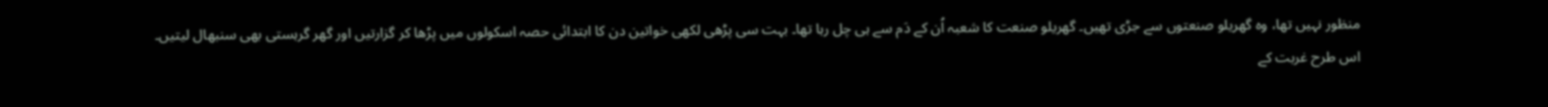منظور نہیں تھا، وہ گھریلو صنعتوں سے جڑی تھیں۔ گھریلو صنعت کا شعبہ اُن کے دَم سے ہی چل رہا تھا۔ بہت سی پڑھی لکھی خواتین دن کا ابتدائی حصہ اسکولوں میں پڑھا کر گزارتیں اور گھر گرہستی بھی سنبھال لیتیں۔ اس طرح غربت کے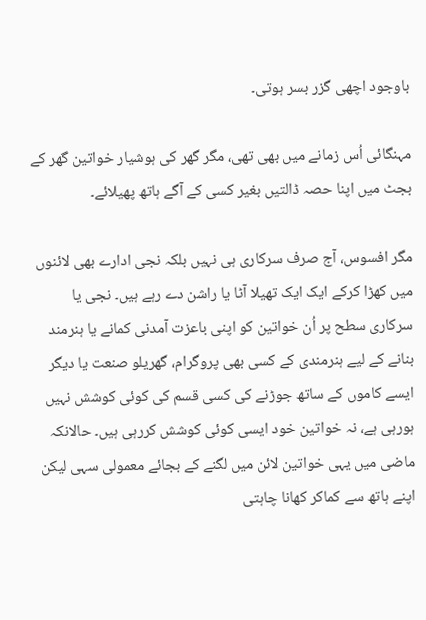باوجود اچھی گزر بسر ہوتی۔

مہنگائی اُس زمانے میں بھی تھی، مگر گھر کی ہوشیار خواتین گھر کے بجٹ میں اپنا حصہ ڈالتیں بغیر کسی کے آگے ہاتھ پھیلائے۔

مگر افسوس، آج صرف سرکاری ہی نہیں بلکہ نجی ادارے بھی لائنوں میں کھڑا کرکے ایک ایک تھیلا آٹا یا راشن دے رہے ہیں۔ نجی یا سرکاری سطح پر اُن خواتین کو اپنی باعزت آمدنی کمانے یا ہنرمند بنانے کے لیے ہنرمندی کے کسی بھی پروگرام، گھریلو صنعت یا دیگر ایسے کاموں کے ساتھ جوڑنے کی کسی قسم کی کوئی کوشش نہیں ہورہی ہے، نہ خواتین خود ایسی کوئی کوشش کررہی ہیں۔ حالانکہ ماضی میں یہی خواتین لائن میں لگنے کے بجائے معمولی سہی لیکن اپنے ہاتھ سے کماکر کھانا چاہتی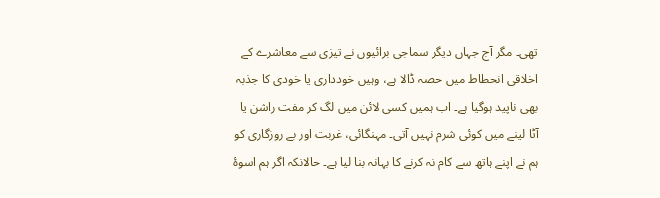تھی۔ مگر آج جہاں دیگر سماجی برائیوں نے تیزی سے معاشرے کے اخلاقی انحطاط میں حصہ ڈالا ہے، وہیں خودداری یا خودی کا جذبہ بھی ناپید ہوگیا ہے۔ اب ہمیں کسی لائن میں لگ کر مفت راشن یا آٹا لینے میں کوئی شرم نہیں آتی۔ مہنگائی، غربت اور بے روزگاری کو ہم نے اپنے ہاتھ سے کام نہ کرنے کا بہانہ بنا لیا ہے۔ حالانکہ اگر ہم اسوۂ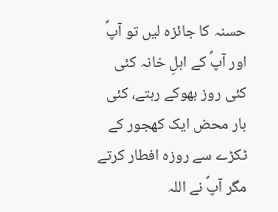حسنہ کا جائزہ لیں تو آپؐ اور آپؐ کے اہلِ خانہ کئی کئی روز بھوکے رہتے، کئی بار محض ایک کھجور کے ٹکڑے سے روزہ افطار کرتے مگر آپؐ نے اللہ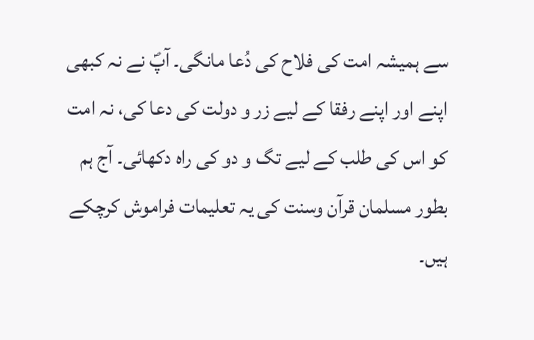سے ہمیشہ امت کی فلاح کی دُعا مانگی۔ آپؐ نے نہ کبھی اپنے اور اپنے رفقا کے لیے زر و دولت کی دعا کی، نہ امت کو اس کی طلب کے لیے تگ و دو کی راہ دکھائی۔ آج ہم بطور مسلمان قرآن وسنت کی یہ تعلیمات فراموش کرچکے ہیں۔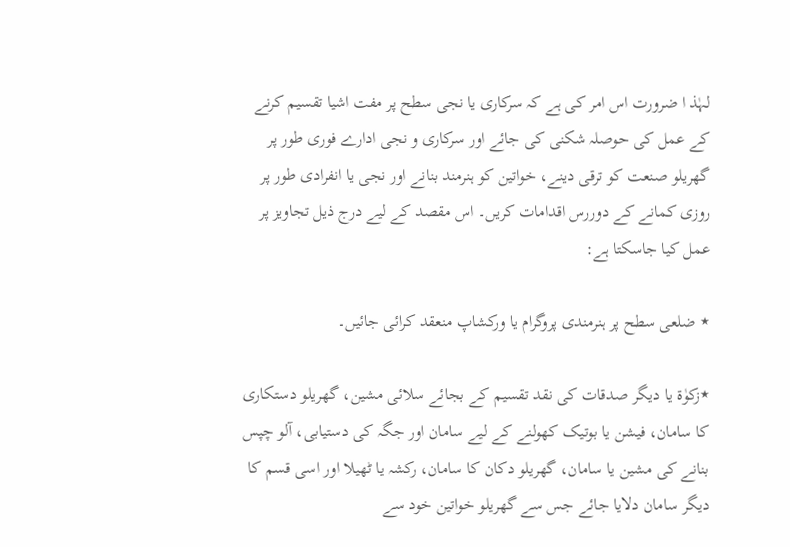لہٰذ ا ضرورت اس امر کی ہے کہ سرکاری یا نجی سطح پر مفت اشیا تقسیم کرنے کے عمل کی حوصلہ شکنی کی جائے اور سرکاری و نجی ادارے فوری طور پر گھریلو صنعت کو ترقی دینے، خواتین کو ہنرمند بنانے اور نجی یا انفرادی طور پر روزی کمانے کے دوررس اقدامات کریں۔ اس مقصد کے لیے درج ذیل تجاویز پر عمل کیا جاسکتا ہے:

٭ ضلعی سطح پر ہنرمندی پروگرام یا ورکشاپ منعقد کرائی جائیں۔

٭زکوٰۃ یا دیگر صدقات کی نقد تقسیم کے بجائے سلائی مشین، گھریلو دستکاری کا سامان، فیشن یا بوتیک کھولنے کے لیے سامان اور جگہ کی دستیابی، آلو چپس بنانے کی مشین یا سامان، گھریلو دکان کا سامان، رکشہ یا ٹھیلا اور اسی قسم کا دیگر سامان دلایا جائے جس سے گھریلو خواتین خود سے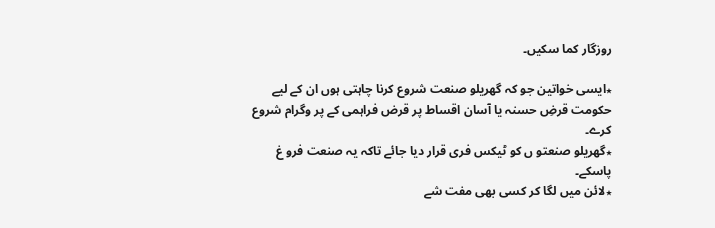روزگار کما سکیں۔

٭ایسی خواتین جو کہ گھریلو صنعت شروع کرنا چاہتی ہوں ان کے لیے حکومت قرضِ حسنہ یا آسان اقساط پر قرض فراہمی کے پر وگرام شروع کرے۔
٭گھریلو صنعتو ں کو ٹیکس فری قرار دیا جائے تاکہ یہ صنعت فرو غ پاسکے۔
٭لائن میں لگا کر کسی بھی مفت شے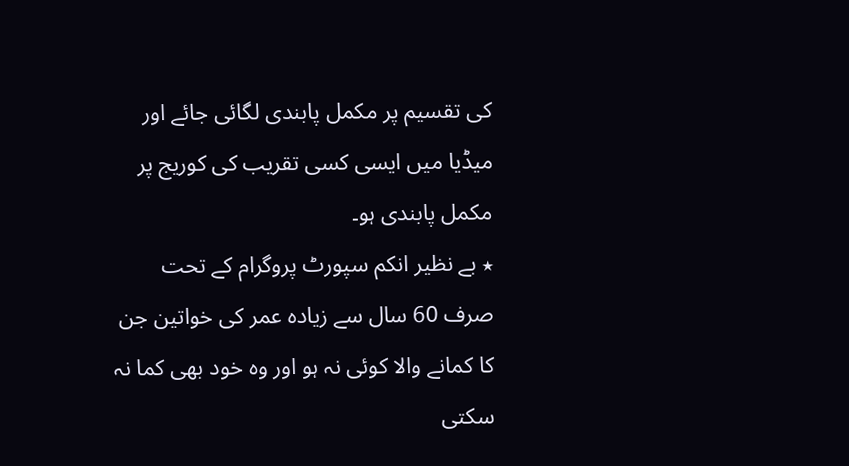کی تقسیم پر مکمل پابندی لگائی جائے اور میڈیا میں ایسی کسی تقریب کی کوریج پر مکمل پابندی ہو۔
٭ بے نظیر انکم سپورٹ پروگرام کے تحت صرف 60 سال سے زیادہ عمر کی خواتین جن کا کمانے والا کوئی نہ ہو اور وہ خود بھی کما نہ سکتی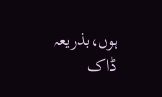ہوں،بذریعہ ڈاک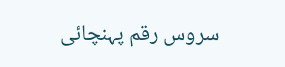سروس رقم پہنچائی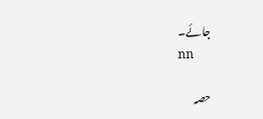جائے۔
nn

حصہ